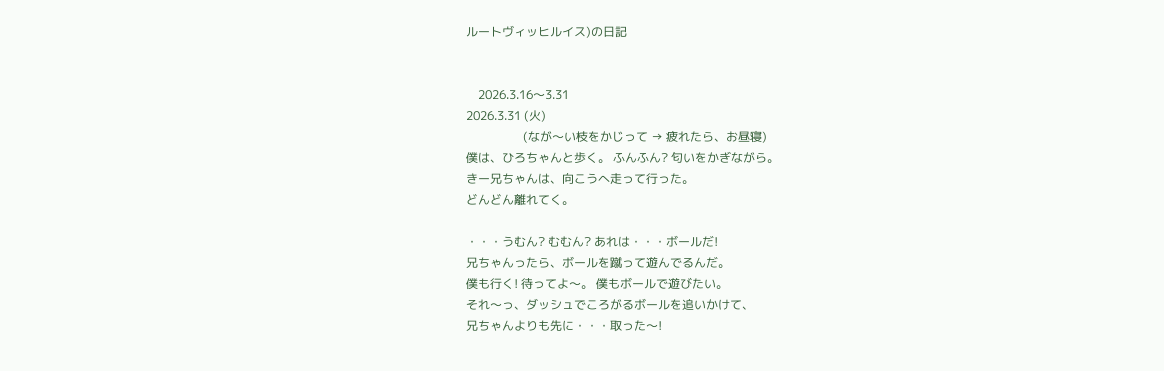ルートヴィッヒルイス)の日記


    2026.3.16〜3.31
2026.3.31 (火)
                   (なが〜い枝をかじって → 疲れたら、お昼寝)
僕は、ひろちゃんと歩く。 ふんふん? 匂いをかぎながら。
きー兄ちゃんは、向こうへ走って行った。
どんどん離れてく。

・・・うむん? むむん? あれは・・・ボールだ!
兄ちゃんったら、ボールを蹴って遊んでるんだ。
僕も行く! 待ってよ〜。 僕もボールで遊びたい。
それ〜っ、ダッシュでころがるボールを追いかけて、
兄ちゃんよりも先に・・・取った〜!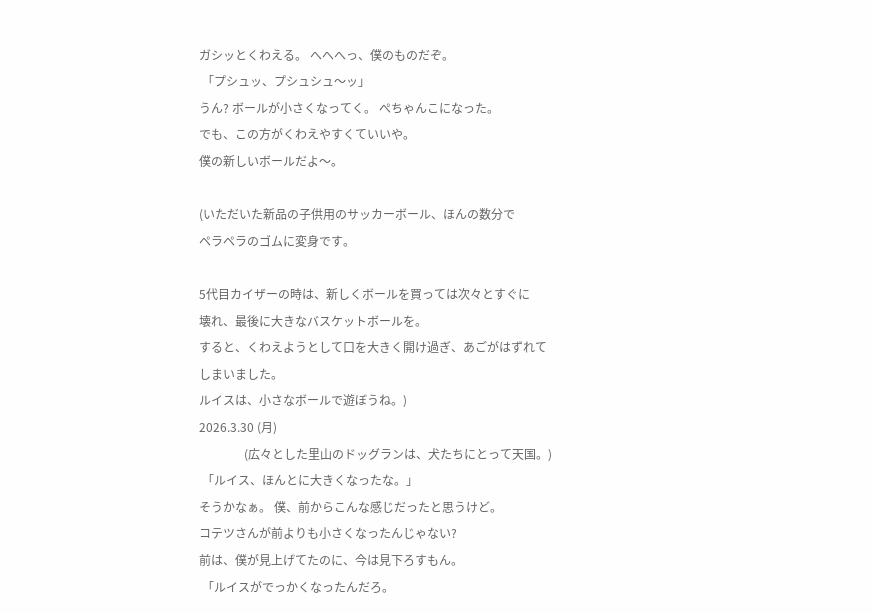ガシッとくわえる。 へへへっ、僕のものだぞ。
 「プシュッ、プシュシュ〜ッ」
うん? ボールが小さくなってく。 ぺちゃんこになった。
でも、この方がくわえやすくていいや。
僕の新しいボールだよ〜。

(いただいた新品の子供用のサッカーボール、ほんの数分で
ペラペラのゴムに変身です。

5代目カイザーの時は、新しくボールを買っては次々とすぐに
壊れ、最後に大きなバスケットボールを。
すると、くわえようとして口を大きく開け過ぎ、あごがはずれて
しまいました。
ルイスは、小さなボールで遊ぼうね。)
2026.3.30 (月)
               (広々とした里山のドッグランは、犬たちにとって天国。)
 「ルイス、ほんとに大きくなったな。」
そうかなぁ。 僕、前からこんな感じだったと思うけど。
コテツさんが前よりも小さくなったんじゃない?
前は、僕が見上げてたのに、今は見下ろすもん。
 「ルイスがでっかくなったんだろ。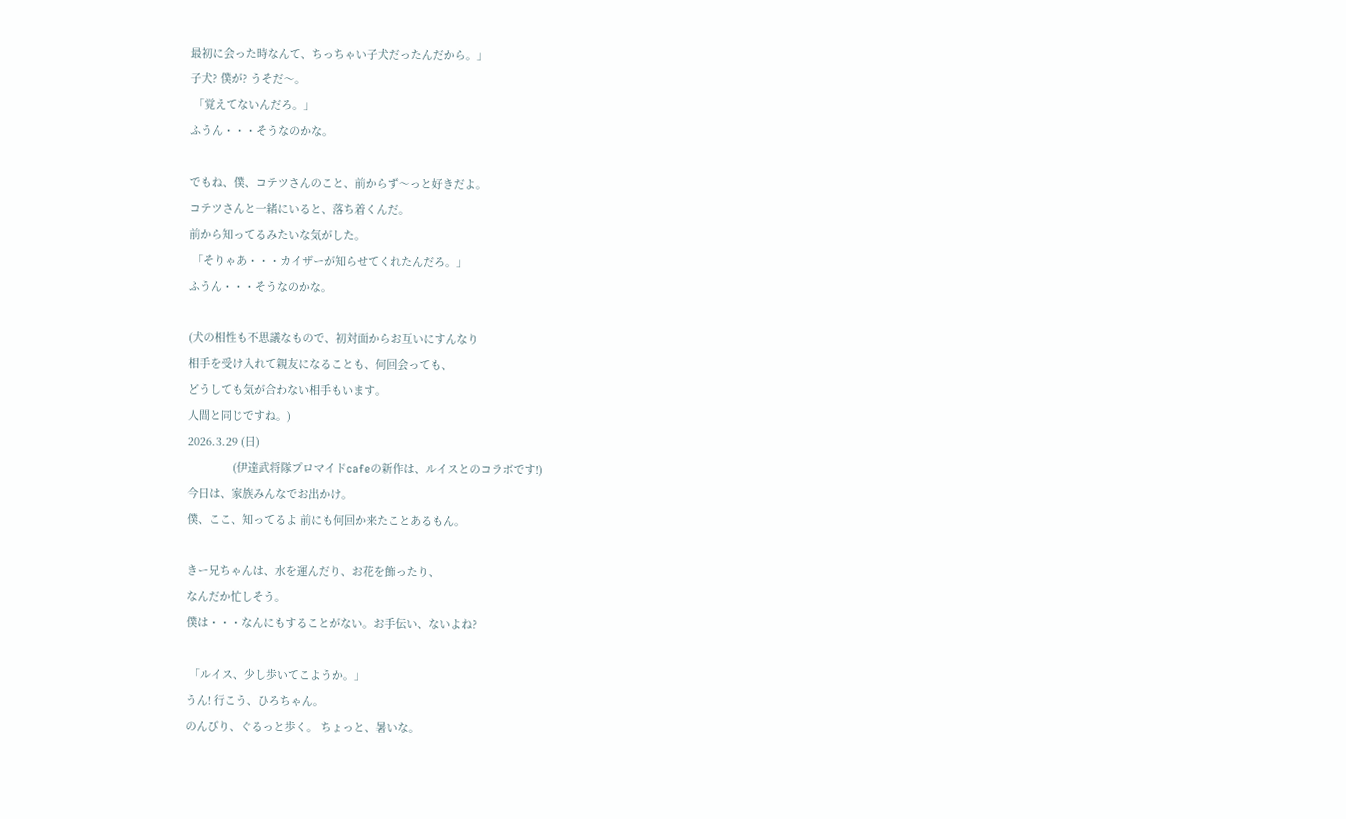最初に会った時なんて、ちっちゃい子犬だったんだから。」
子犬? 僕が? うそだ〜。
 「覚えてないんだろ。」
ふうん・・・そうなのかな。

でもね、僕、コテツさんのこと、前からず〜っと好きだよ。
コテツさんと一緒にいると、落ち着くんだ。
前から知ってるみたいな気がした。
 「そりゃあ・・・カイザーが知らせてくれたんだろ。」
ふうん・・・そうなのかな。

(犬の相性も不思議なもので、初対面からお互いにすんなり
相手を受け入れて親友になることも、何回会っても、
どうしても気が合わない相手もいます。
人間と同じですね。)
2026.3.29 (日)
               (伊達武将隊プロマイドcafeの新作は、ルイスとのコラボです!)
今日は、家族みんなでお出かけ。
僕、ここ、知ってるよ 前にも何回か来たことあるもん。

きー兄ちゃんは、水を運んだり、お花を飾ったり、
なんだか忙しそう。
僕は・・・なんにもすることがない。お手伝い、ないよね?

 「ルイス、少し歩いてこようか。」
うん! 行こう、ひろちゃん。
のんびり、ぐるっと歩く。 ちょっと、暑いな。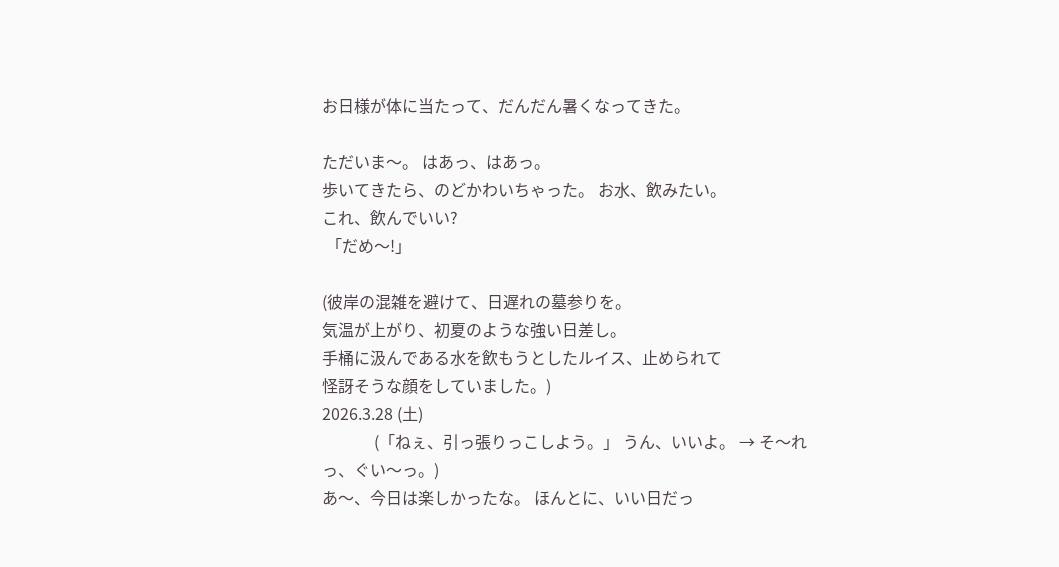お日様が体に当たって、だんだん暑くなってきた。

ただいま〜。 はあっ、はあっ。
歩いてきたら、のどかわいちゃった。 お水、飲みたい。
これ、飲んでいい?
 「だめ〜!」

(彼岸の混雑を避けて、日遅れの墓参りを。
気温が上がり、初夏のような強い日差し。
手桶に汲んである水を飲もうとしたルイス、止められて
怪訝そうな顔をしていました。)
2026.3.28 (土)
             (「ねぇ、引っ張りっこしよう。」 うん、いいよ。 → そ〜れっ、ぐい〜っ。)
あ〜、今日は楽しかったな。 ほんとに、いい日だっ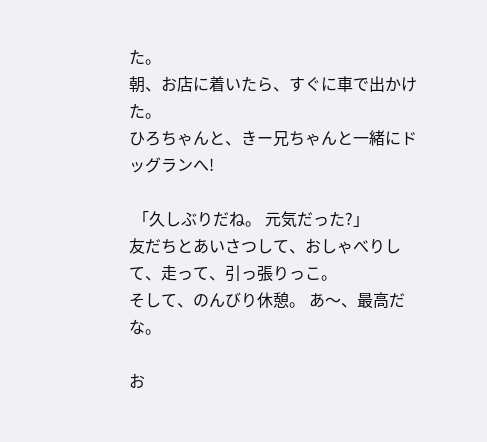た。
朝、お店に着いたら、すぐに車で出かけた。
ひろちゃんと、きー兄ちゃんと一緒にドッグランへ!

 「久しぶりだね。 元気だった?」
友だちとあいさつして、おしゃべりして、走って、引っ張りっこ。
そして、のんびり休憩。 あ〜、最高だな。

お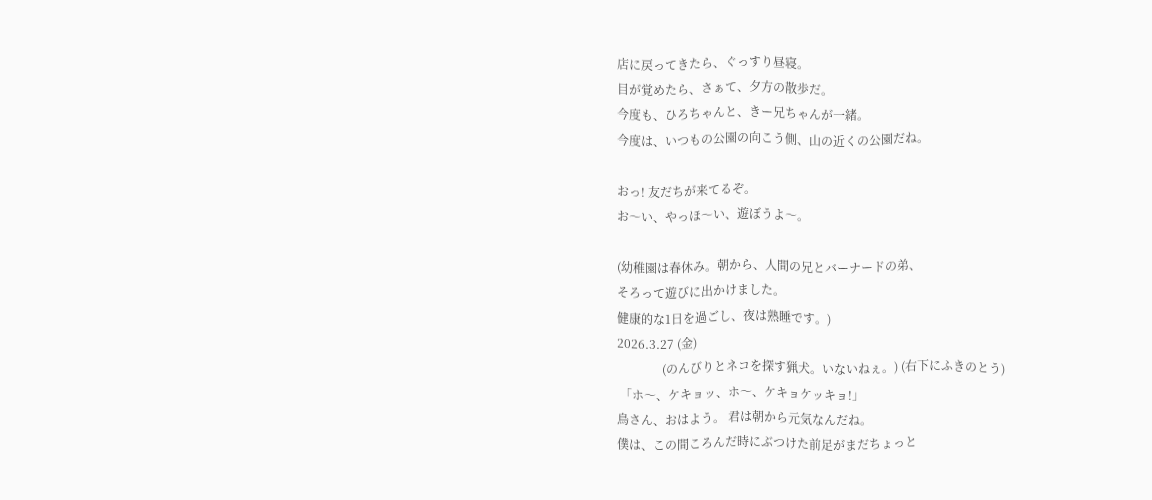店に戻ってきたら、ぐっすり昼寝。
目が覚めたら、さぁて、夕方の散歩だ。
今度も、ひろちゃんと、きー兄ちゃんが一緒。
今度は、いつもの公園の向こう側、山の近くの公園だね。

おっ! 友だちが来てるぞ。
お〜い、やっほ〜い、遊ぼうよ〜。

(幼稚園は春休み。朝から、人間の兄とバーナードの弟、
そろって遊びに出かけました。
健康的な1日を過ごし、夜は熟睡です。)
2026.3.27 (金)
               (のんびりとネコを探す猟犬。いないねぇ。) (右下にふきのとう)
 「ホ〜、ケキョッ、ホ〜、ケキョケッキョ!」
鳥さん、おはよう。 君は朝から元気なんだね。
僕は、この間ころんだ時にぶつけた前足がまだちょっと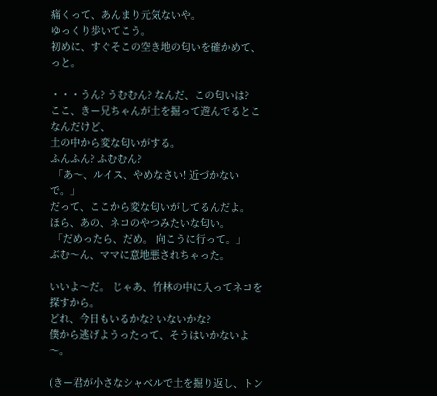痛くって、あんまり元気ないや。
ゆっくり歩いてこう。
初めに、すぐそこの空き地の匂いを確かめて、っと。

・・・うん? うむむん? なんだ、この匂いは?
ここ、きー兄ちゃんが土を掘って遊んでるとこなんだけど、
土の中から変な匂いがする。
ふんふん? ふむむん?
 「あ〜、ルイス、やめなさい! 近づかないで。」
だって、ここから変な匂いがしてるんだよ。
ほら、あの、ネコのやつみたいな匂い。
 「だめったら、だめ。 向こうに行って。」
ぶむ〜ん、ママに意地悪されちゃった。

いいよ〜だ。 じゃあ、竹林の中に入ってネコを探すから。
どれ、今日もいるかな? いないかな?
僕から逃げようったって、そうはいかないよ〜。

(きー君が小さなシャベルで土を掘り返し、トン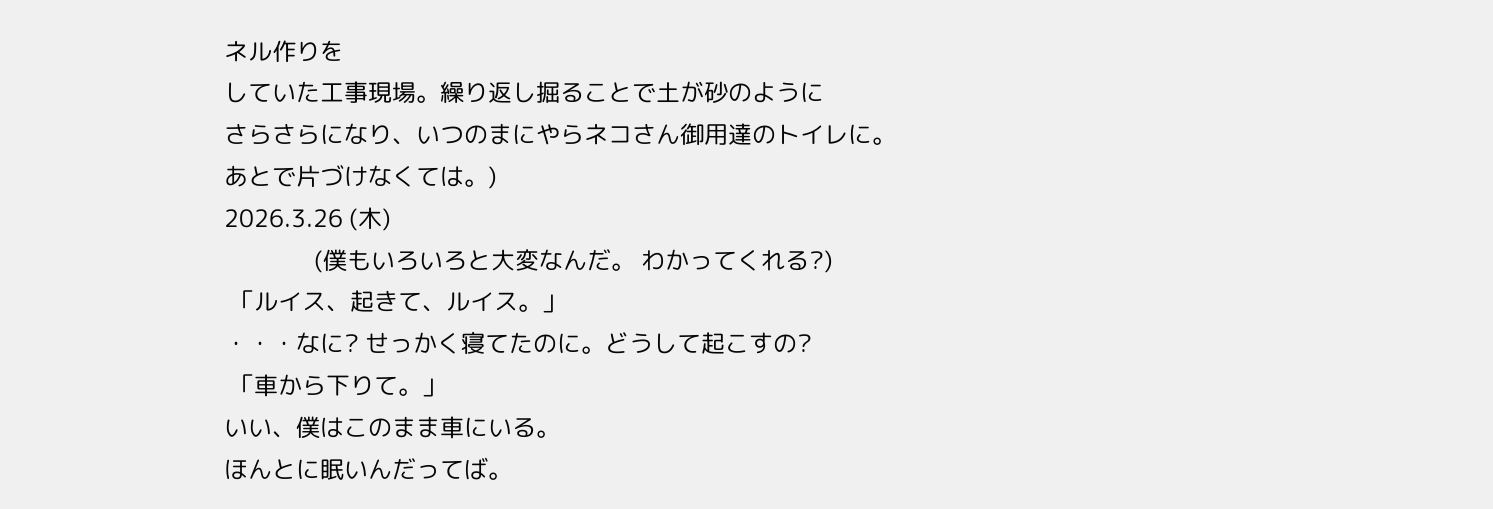ネル作りを
していた工事現場。繰り返し掘ることで土が砂のように
さらさらになり、いつのまにやらネコさん御用達のトイレに。
あとで片づけなくては。)
2026.3.26 (木)
               (僕もいろいろと大変なんだ。 わかってくれる?)
 「ルイス、起きて、ルイス。」
・・・なに? せっかく寝てたのに。どうして起こすの?
 「車から下りて。」
いい、僕はこのまま車にいる。
ほんとに眠いんだってば。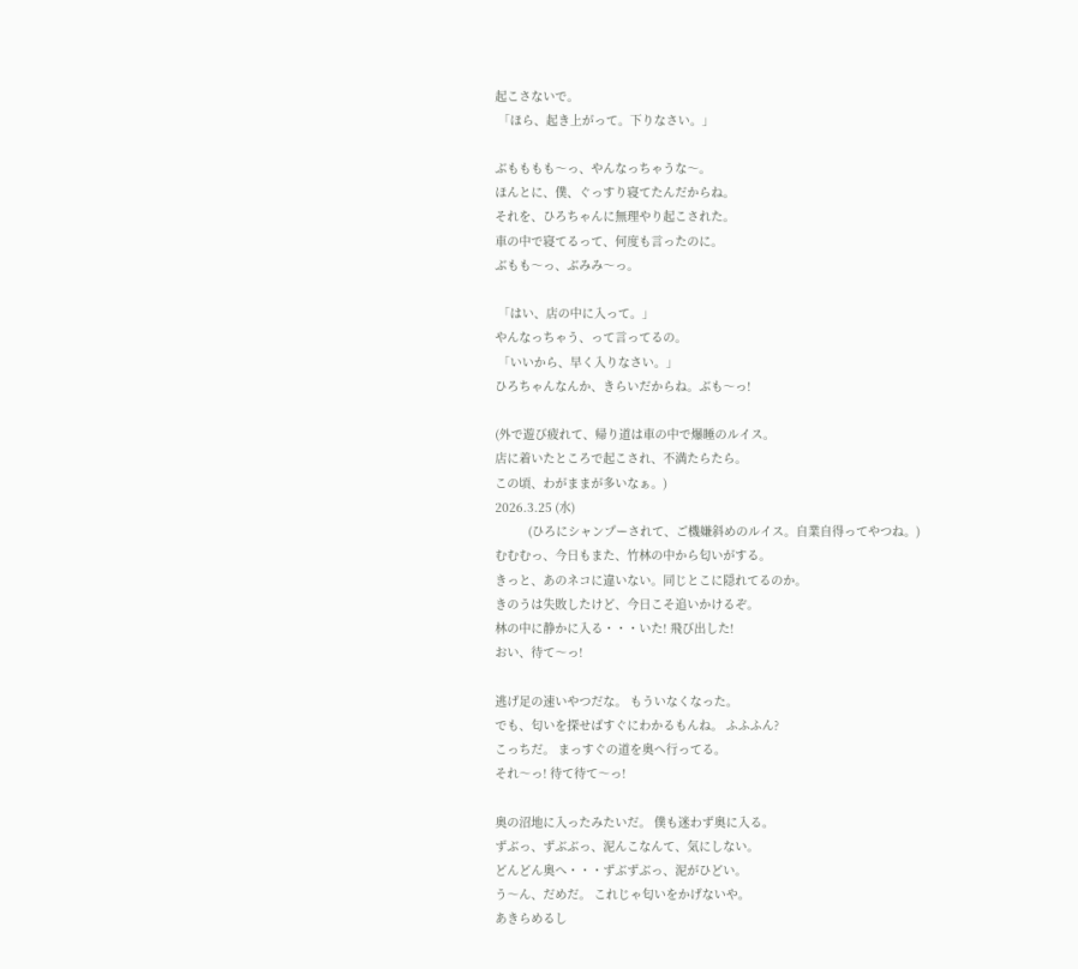起こさないで。
 「ほら、起き上がって。下りなさい。」

ぶもももも〜っ、やんなっちゃうな〜。
ほんとに、僕、ぐっすり寝てたんだからね。
それを、ひろちゃんに無理やり起こされた。
車の中で寝てるって、何度も言ったのに。
ぶもも〜っ、ぶみみ〜っ。

 「はい、店の中に入って。」
やんなっちゃう、って言ってるの。
 「いいから、早く入りなさい。」
ひろちゃんなんか、きらいだからね。ぶも〜っ!

(外で遊び疲れて、帰り道は車の中で爆睡のルイス。
店に着いたところで起こされ、不満たらたら。
この頃、わがままが多いなぁ。)
2026.3.25 (水)
           (ひろにシャンプーされて、ご機嫌斜めのルイス。自業自得ってやつね。)
むむむっ、今日もまた、竹林の中から匂いがする。
きっと、あのネコに違いない。同じとこに隠れてるのか。
きのうは失敗したけど、今日こそ追いかけるぞ。
林の中に静かに入る・・・いた! 飛び出した!
おい、待て〜っ!

逃げ足の速いやつだな。 もういなくなった。
でも、匂いを探せばすぐにわかるもんね。 ふふふん?
こっちだ。 まっすぐの道を奥へ行ってる。
それ〜っ! 待て待て〜っ!

奥の沼地に入ったみたいだ。 僕も迷わず奥に入る。
ずぶっ、ずぶぶっ、泥んこなんて、気にしない。
どんどん奥へ・・・ずぶずぶっ、泥がひどい。
う〜ん、だめだ。 これじゃ匂いをかげないや。
あきらめるし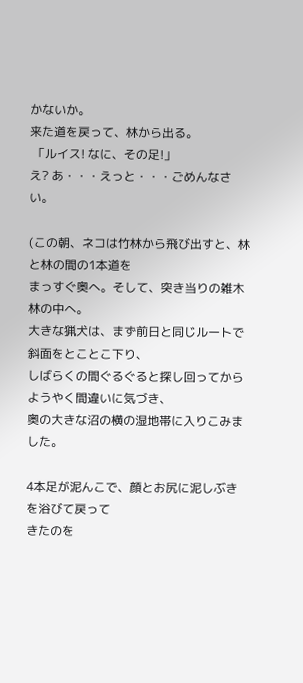かないか。
来た道を戻って、林から出る。
 「ルイス! なに、その足!」
え? あ・・・えっと・・・ごめんなさい。

(この朝、ネコは竹林から飛び出すと、林と林の間の1本道を
まっすぐ奥へ。そして、突き当りの雑木林の中へ。
大きな猟犬は、まず前日と同じルートで斜面をとことこ下り、
しばらくの間ぐるぐると探し回ってからようやく間違いに気づき、
奥の大きな沼の横の湿地帯に入りこみました。

4本足が泥んこで、顔とお尻に泥しぶきを浴びて戻って
きたのを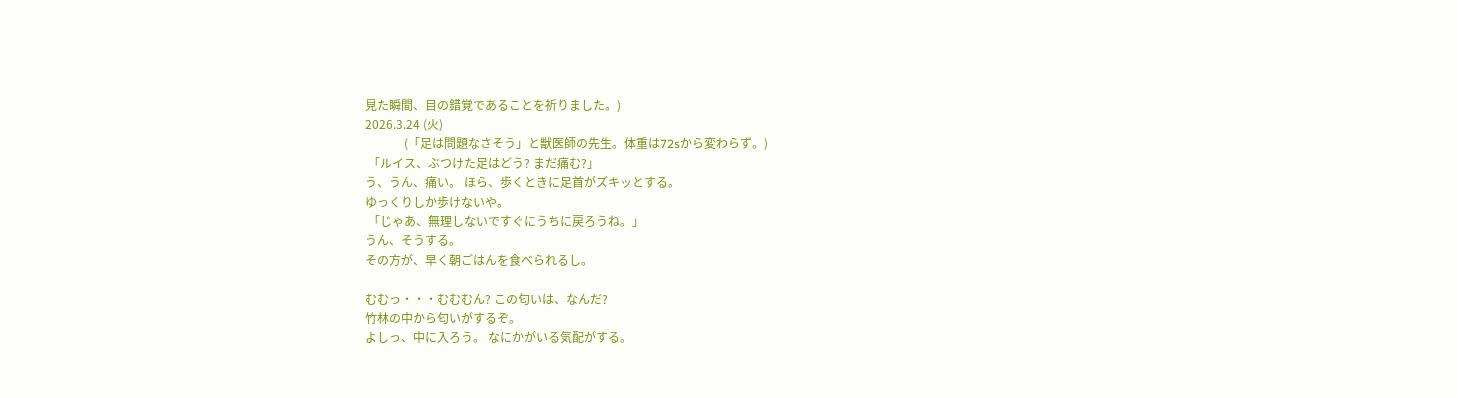見た瞬間、目の錯覚であることを祈りました。)
2026.3.24 (火)
             (「足は問題なさそう」と獣医師の先生。体重は72sから変わらず。)
 「ルイス、ぶつけた足はどう? まだ痛む?」
う、うん、痛い。 ほら、歩くときに足首がズキッとする。
ゆっくりしか歩けないや。
 「じゃあ、無理しないですぐにうちに戻ろうね。」
うん、そうする。
その方が、早く朝ごはんを食べられるし。

むむっ・・・むむむん? この匂いは、なんだ?
竹林の中から匂いがするぞ。
よしっ、中に入ろう。 なにかがいる気配がする。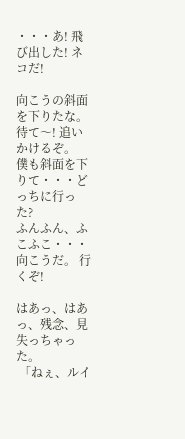・・・あ! 飛び出した! ネコだ!

向こうの斜面を下りたな。 待て〜! 追いかけるぞ。
僕も斜面を下りて・・・どっちに行った?
ふんふん、ふこふこ・・・向こうだ。 行くぞ!

はあっ、はあっ、残念、見失っちゃった。
 「ねぇ、ルイ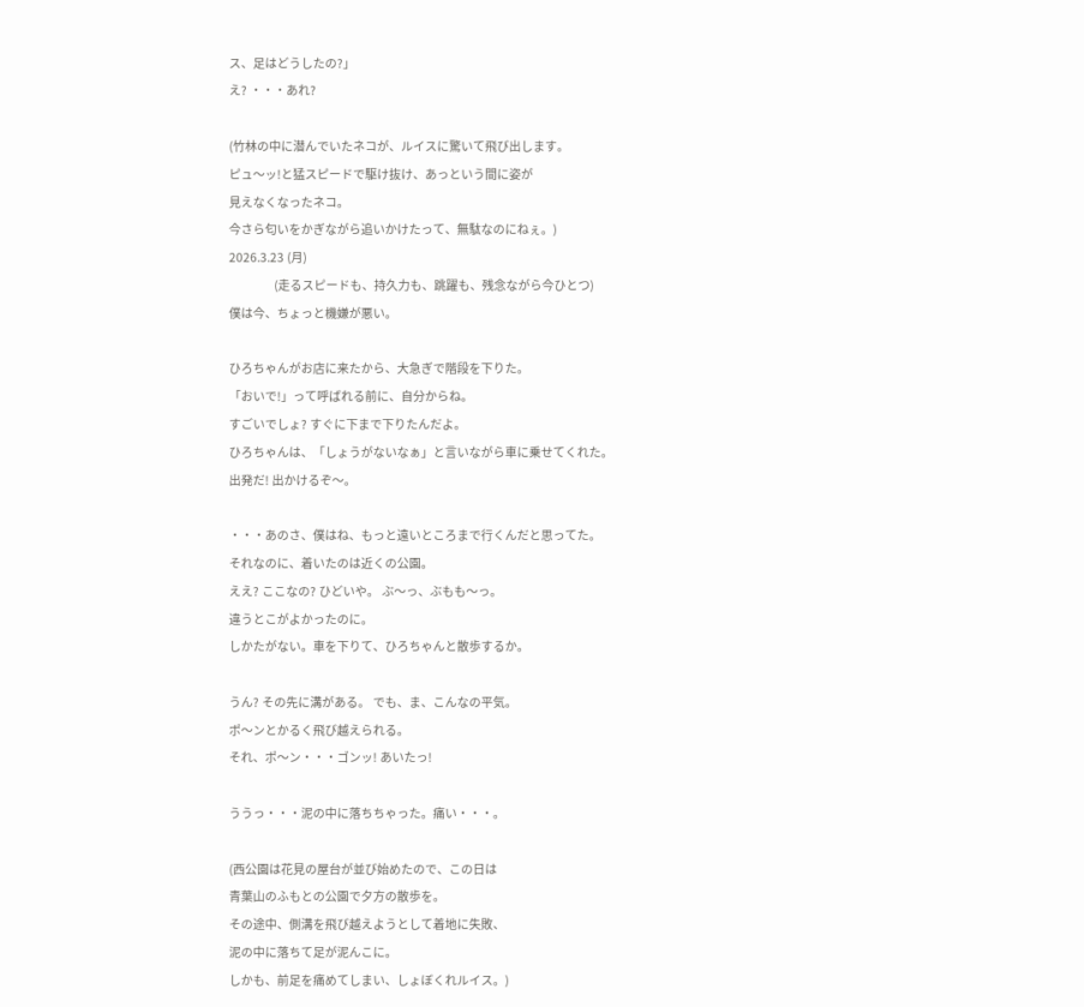ス、足はどうしたの?」
え? ・・・あれ?

(竹林の中に潜んでいたネコが、ルイスに驚いて飛び出します。
ピュ〜ッ!と猛スピードで駆け抜け、あっという間に姿が
見えなくなったネコ。
今さら匂いをかぎながら追いかけたって、無駄なのにねぇ。)
2026.3.23 (月)
               (走るスピードも、持久力も、跳躍も、残念ながら今ひとつ)
僕は今、ちょっと機嫌が悪い。

ひろちゃんがお店に来たから、大急ぎで階段を下りた。
「おいで!」って呼ばれる前に、自分からね。
すごいでしょ? すぐに下まで下りたんだよ。
ひろちゃんは、「しょうがないなぁ」と言いながら車に乗せてくれた。
出発だ! 出かけるぞ〜。

・・・あのさ、僕はね、もっと遠いところまで行くんだと思ってた。
それなのに、着いたのは近くの公園。
ええ? ここなの? ひどいや。 ぶ〜っ、ぶもも〜っ。
違うとこがよかったのに。
しかたがない。車を下りて、ひろちゃんと散歩するか。

うん? その先に溝がある。 でも、ま、こんなの平気。
ポ〜ンとかるく飛び越えられる。
それ、ポ〜ン・・・ゴンッ! あいたっ!

ううっ・・・泥の中に落ちちゃった。痛い・・・。

(西公園は花見の屋台が並び始めたので、この日は
青葉山のふもとの公園で夕方の散歩を。
その途中、側溝を飛び越えようとして着地に失敗、
泥の中に落ちて足が泥んこに。
しかも、前足を痛めてしまい、しょぼくれルイス。)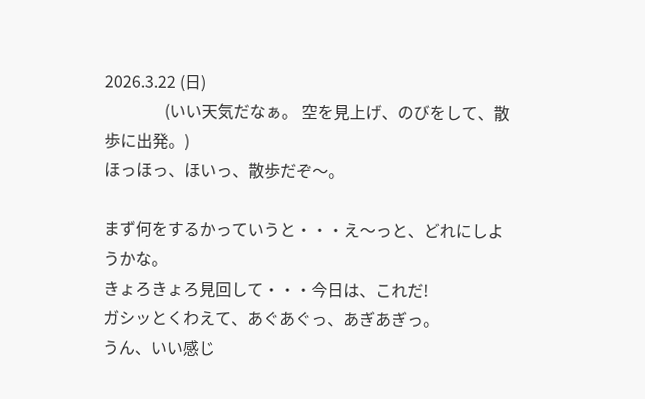2026.3.22 (日)
               (いい天気だなぁ。 空を見上げ、のびをして、散歩に出発。)
ほっほっ、ほいっ、散歩だぞ〜。

まず何をするかっていうと・・・え〜っと、どれにしようかな。
きょろきょろ見回して・・・今日は、これだ!
ガシッとくわえて、あぐあぐっ、あぎあぎっ。
うん、いい感じ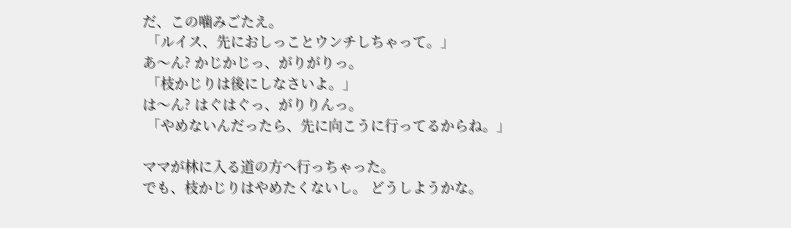だ、この噛みごたえ。
 「ルイス、先におしっことウンチしちゃって。」
あ〜ん? かじかじっ、がりがりっ。
 「枝かじりは後にしなさいよ。」
は〜ん? はぐはぐっ、がりりんっ。
 「やめないんだったら、先に向こうに行ってるからね。」

ママが林に入る道の方へ行っちゃった。
でも、枝かじりはやめたくないし。 どうしようかな。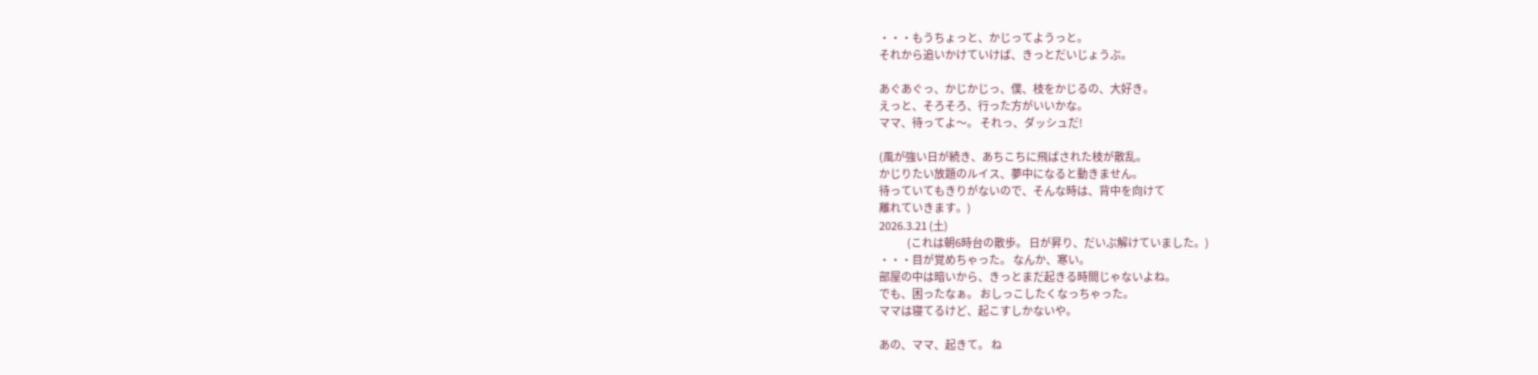・・・もうちょっと、かじってようっと。
それから追いかけていけば、きっとだいじょうぶ。

あぐあぐっ、かじかじっ、僕、枝をかじるの、大好き。
えっと、そろそろ、行った方がいいかな。
ママ、待ってよ〜。 それっ、ダッシュだ!

(風が強い日が続き、あちこちに飛ばされた枝が散乱。
かじりたい放題のルイス、夢中になると動きません。
待っていてもきりがないので、そんな時は、背中を向けて
離れていきます。)
2026.3.21 (土)
              (これは朝6時台の散歩。 日が昇り、だいぶ解けていました。)
・・・目が覚めちゃった。 なんか、寒い。
部屋の中は暗いから、きっとまだ起きる時間じゃないよね。
でも、困ったなぁ。 おしっこしたくなっちゃった。
ママは寝てるけど、起こすしかないや。

あの、ママ、起きて。 ね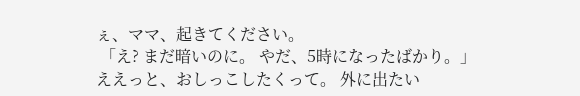ぇ、ママ、起きてください。
 「え? まだ暗いのに。 やだ、5時になったばかり。」
ええっと、おしっこしたくって。 外に出たい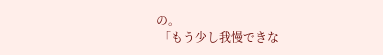の。
 「もう少し我慢できな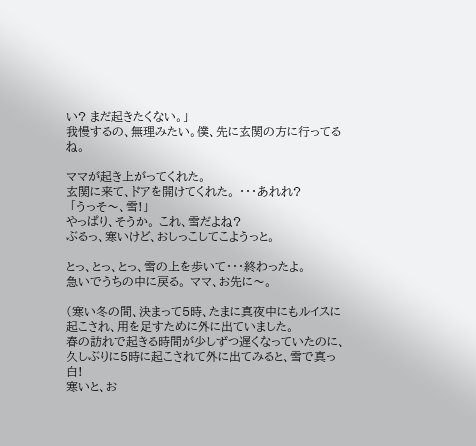い? まだ起きたくない。」
我慢するの、無理みたい。僕、先に玄関の方に行ってるね。

ママが起き上がってくれた。
玄関に来て、ドアを開けてくれた。 ・・・あれれ?
 「うっそ〜、雪!」
やっぱり、そうか。 これ、雪だよね?
ぶるっ、寒いけど、おしっこしてこようっと。

とっ、とっ、とっ、雪の上を歩いて・・・終わったよ。
急いでうちの中に戻る。 ママ、お先に〜。

(寒い冬の間、決まって5時、たまに真夜中にもルイスに
起こされ、用を足すために外に出ていました。
春の訪れで起きる時間が少しずつ遅くなっていたのに、
久しぶりに5時に起こされて外に出てみると、雪で真っ白!
寒いと、お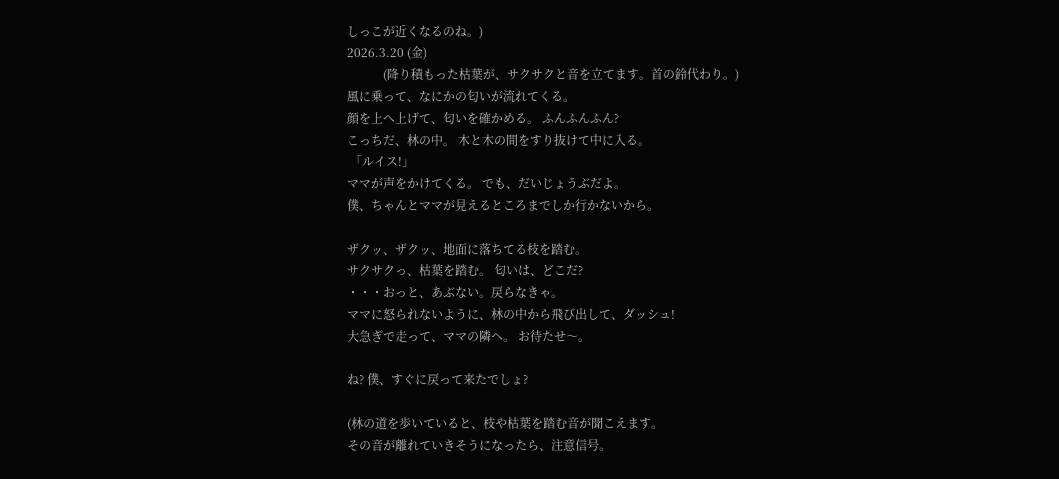しっこが近くなるのね。)
2026.3.20 (金)
            (降り積もった枯葉が、サクサクと音を立てます。首の鈴代わり。)
風に乗って、なにかの匂いが流れてくる。
顔を上へ上げて、匂いを確かめる。 ふんふんふん?
こっちだ、林の中。 木と木の間をすり抜けて中に入る。
 「ルイス!」
ママが声をかけてくる。 でも、だいじょうぶだよ。
僕、ちゃんとママが見えるところまでしか行かないから。

ザクッ、ザクッ、地面に落ちてる枝を踏む。
サクサクっ、枯葉を踏む。 匂いは、どこだ?
・・・おっと、あぶない。戻らなきゃ。
ママに怒られないように、林の中から飛び出して、ダッシュ!
大急ぎで走って、ママの隣へ。 お待たせ〜。

ね? 僕、すぐに戻って来たでしょ?

(林の道を歩いていると、枝や枯葉を踏む音が聞こえます。
その音が離れていきそうになったら、注意信号。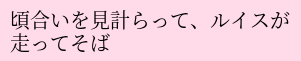頃合いを見計らって、ルイスが走ってそば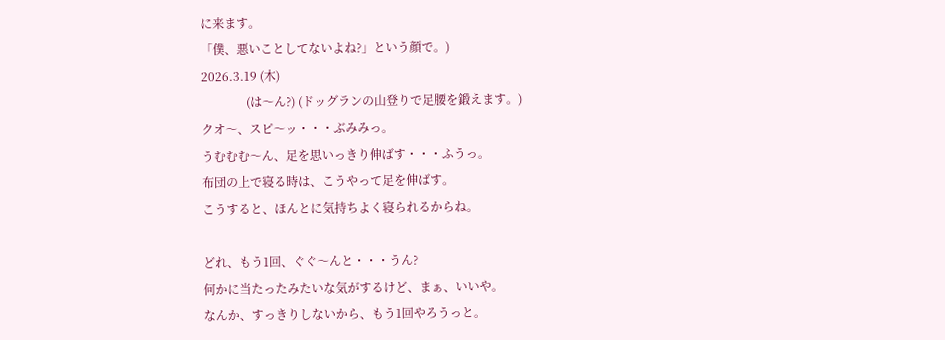に来ます。
「僕、悪いことしてないよね?」という顔で。)
2026.3.19 (木)
               (は〜ん?) (ドッグランの山登りで足腰を鍛えます。)
クオ〜、スピ〜ッ・・・ぶみみっ。
うむむむ〜ん、足を思いっきり伸ばす・・・ふうっ。
布団の上で寝る時は、こうやって足を伸ばす。
こうすると、ほんとに気持ちよく寝られるからね。

どれ、もう1回、ぐぐ〜んと・・・うん?
何かに当たったみたいな気がするけど、まぁ、いいや。
なんか、すっきりしないから、もう1回やろうっと。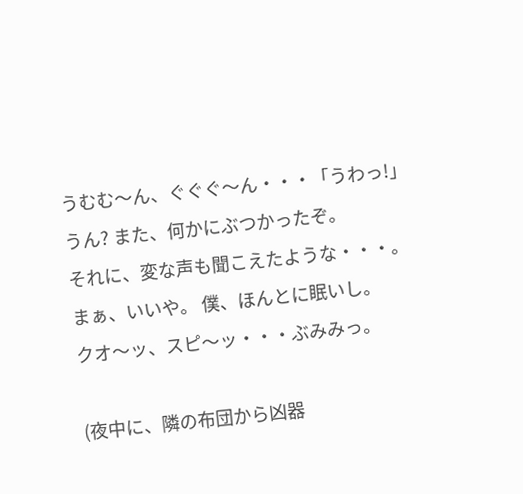うむむ〜ん、ぐぐぐ〜ん・・・「うわっ!」
うん? また、何かにぶつかったぞ。
それに、変な声も聞こえたような・・・。
まぁ、いいや。 僕、ほんとに眠いし。
クオ〜ッ、スピ〜ッ・・・ぶみみっ。

(夜中に、隣の布団から凶器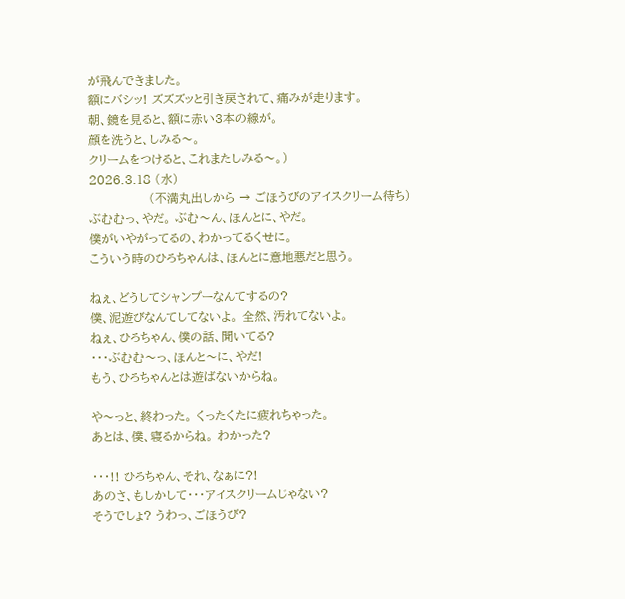が飛んできました。
額にバシッ! ズズズッと引き戻されて、痛みが走ります。
朝、鏡を見ると、額に赤い3本の線が。
顔を洗うと、しみる〜。
クリームをつけると、これまたしみる〜。)
2026.3.18 (水)
               (不満丸出しから → ごほうびのアイスクリーム待ち)
ぶむむっ、やだ。 ぶむ〜ん、ほんとに、やだ。
僕がいやがってるの、わかってるくせに。
こういう時のひろちゃんは、ほんとに意地悪だと思う。

ねぇ、どうしてシャンプーなんてするの?
僕、泥遊びなんてしてないよ。 全然、汚れてないよ。
ねぇ、ひろちゃん、僕の話、聞いてる?
・・・ぶむむ〜っ、ほんと〜に、やだ!
もう、ひろちゃんとは遊ばないからね。

や〜っと、終わった。 くったくたに疲れちゃった。
あとは、僕、寝るからね。 わかった?

・・・!! ひろちゃん、それ、なぁに?!
あのさ、もしかして・・・アイスクリームじゃない?
そうでしょ? うわっ、ごほうび?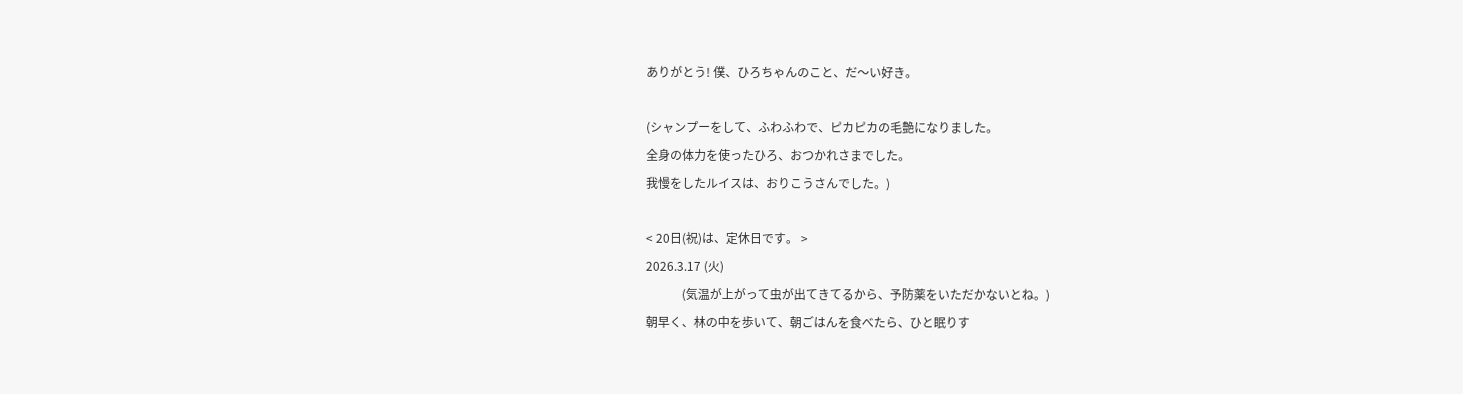ありがとう! 僕、ひろちゃんのこと、だ〜い好き。

(シャンプーをして、ふわふわで、ピカピカの毛艶になりました。
全身の体力を使ったひろ、おつかれさまでした。
我慢をしたルイスは、おりこうさんでした。)

< 20日(祝)は、定休日です。 >
2026.3.17 (火)
            (気温が上がって虫が出てきてるから、予防薬をいただかないとね。)
朝早く、林の中を歩いて、朝ごはんを食べたら、ひと眠りす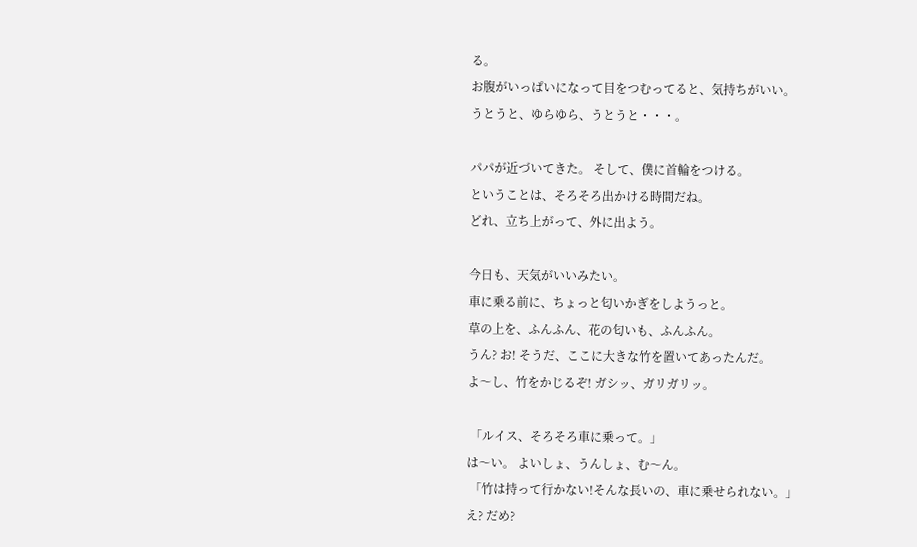る。
お腹がいっぱいになって目をつむってると、気持ちがいい。
うとうと、ゆらゆら、うとうと・・・。

パパが近づいてきた。 そして、僕に首輪をつける。
ということは、そろそろ出かける時間だね。
どれ、立ち上がって、外に出よう。

今日も、天気がいいみたい。
車に乗る前に、ちょっと匂いかぎをしようっと。
草の上を、ふんふん、花の匂いも、ふんふん。
うん? お! そうだ、ここに大きな竹を置いてあったんだ。
よ〜し、竹をかじるぞ! ガシッ、ガリガリッ。

 「ルイス、そろそろ車に乗って。」
は〜い。 よいしょ、うんしょ、む〜ん。
 「竹は持って行かない!そんな長いの、車に乗せられない。」
え? だめ?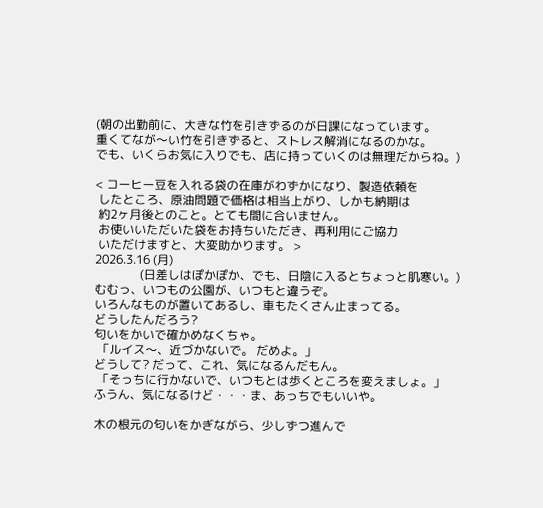(朝の出勤前に、大きな竹を引きずるのが日課になっています。
重くてなが〜い竹を引きずると、ストレス解消になるのかな。
でも、いくらお気に入りでも、店に持っていくのは無理だからね。)

< コーヒー豆を入れる袋の在庫がわずかになり、製造依頼を
 したところ、原油問題で価格は相当上がり、しかも納期は
 約2ヶ月後とのこと。とても間に合いません。
 お使いいただいた袋をお持ちいただき、再利用にご協力
 いただけますと、大変助かります。 >
2026.3.16 (月)
               (日差しはぽかぽか、でも、日陰に入るとちょっと肌寒い。)
むむっ、いつもの公園が、いつもと違うぞ。
いろんなものが置いてあるし、車もたくさん止まってる。
どうしたんだろう?
匂いをかいで確かめなくちゃ。
 「ルイス〜、近づかないで。 だめよ。」
どうして? だって、これ、気になるんだもん。
 「そっちに行かないで、いつもとは歩くところを変えましょ。」
ふうん、気になるけど・・・ま、あっちでもいいや。

木の根元の匂いをかぎながら、少しずつ進んで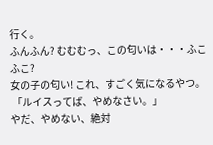行く。
ふんふん? むむむっ、この匂いは・・・ふこふこ?
女の子の匂い! これ、すごく気になるやつ。
 「ルイスってば、やめなさい。」
やだ、やめない、絶対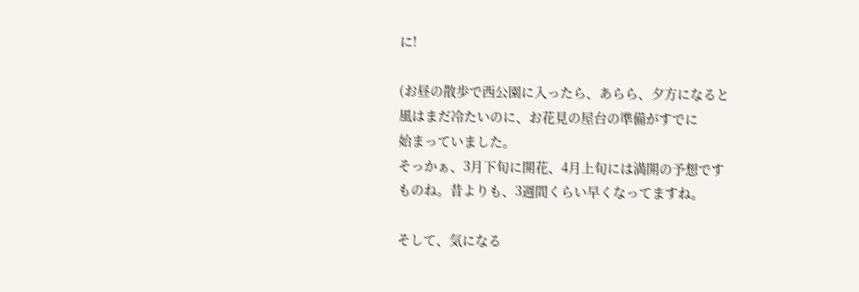に!

(お昼の散歩で西公園に入ったら、あらら、夕方になると
風はまだ冷たいのに、お花見の屋台の準備がすでに
始まっていました。
そっかぁ、3月下旬に開花、4月上旬には満開の予想です
ものね。昔よりも、3週間くらい早くなってますね。

そして、気になる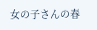女の子さんの春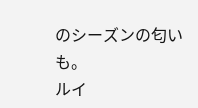のシーズンの匂いも。
ルイ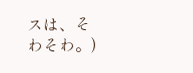スは、そわそわ。)